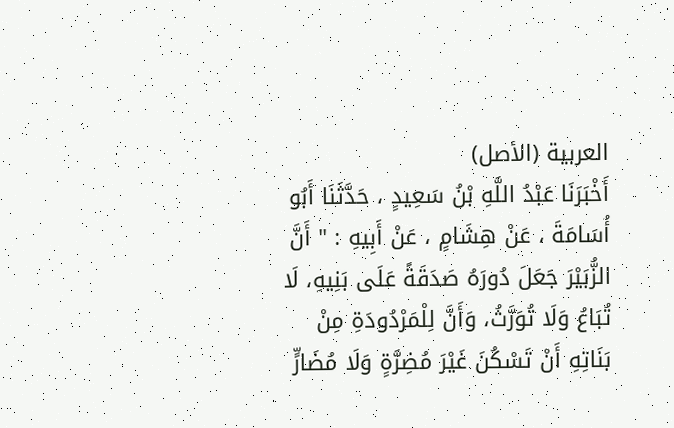العربية (الأصل)
أَخْبَرَنَا عَبْدُ اللَّهِ بْنُ سَعِيدٍ ، حَدَّثَنَا أَبُو أُسَامَةَ ، عَنْ هِشَامٍ ، عَنْ أَبِيهِ : " أَنَّ الزُّبَيْرَ جَعَلَ دُورَهُ صَدَقَةً عَلَى بَنِيهِ، لَا تُبَاعُ وَلَا تُوَرَّثُ، وَأَنَّ لِلْمَرْدُودَةِ مِنْ بَنَاتِهِ أَنْ تَسْكُنَ غَيْرَ مُضِرَّةٍ وَلَا مُضَارٍّ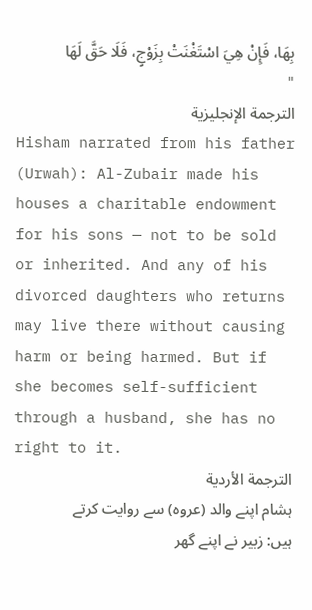بِهَا، فَإِنْ هِيَ اسْتَغْنَتْ بِزَوْجٍ، فَلَا حَقَّ لَهَا "
الترجمة الإنجليزية
Hisham narrated from his father (Urwah): Al-Zubair made his houses a charitable endowment for his sons — not to be sold or inherited. And any of his divorced daughters who returns may live there without causing harm or being harmed. But if she becomes self-sufficient through a husband, she has no right to it.
الترجمة الأردية
ہشام اپنے والد (عروہ) سے روایت کرتے ہیں: زبیر نے اپنے گھر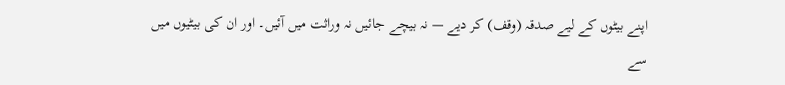اپنے بیٹوں کے لیے صدقہ (وقف) کر دیے — نہ بیچے جائیں نہ وراثت میں آئیں۔ اور ان کی بیٹیوں میں سے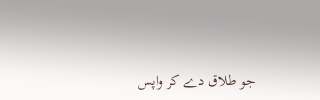جو طلاق دے کر واپس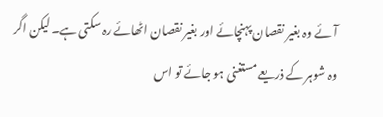آئے وہ بغیر نقصان پہنچائے اور بغیر نقصان اٹھائے رہ سکتی ہے۔ لیکن اگر وہ شوہر کے ذریعے مستغنی ہو جائے تو اس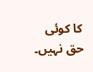کا کوئی حق نہیں۔